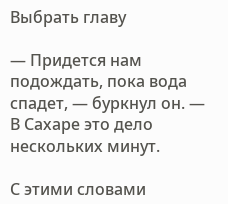Выбрать главу

— Придется нам подождать, пока вода спадет, — буркнул он. — В Сахаре это дело нескольких минут.

С этими словами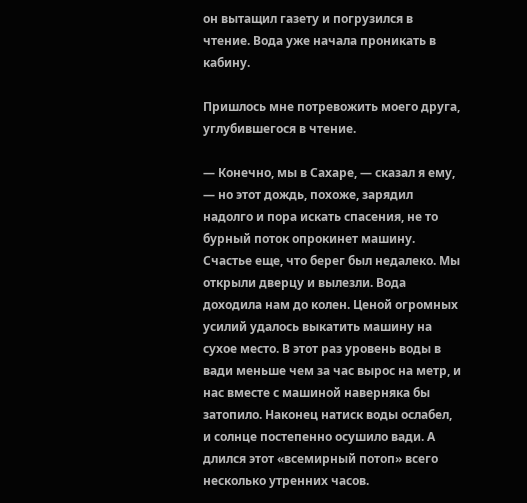он вытащил газету и погрузился в чтение. Вода уже начала проникать в кабину.

Пришлось мне потревожить моего друга, углубившегося в чтение.

— Конечно, мы в Сахаре, — сказал я ему, — но этот дождь, похоже, зарядил надолго и пора искать спасения, не то бурный поток опрокинет машину. Счастье еще, что берег был недалеко. Мы открыли дверцу и вылезли. Вода доходила нам до колен. Ценой огромных усилий удалось выкатить машину на сухое место. В этот раз уровень воды в вади меньше чем за час вырос на метр, и нас вместе с машиной наверняка бы затопило. Наконец натиск воды ослабел, и солнце постепенно осушило вади. А длился этот «всемирный потоп» всего несколько утренних часов.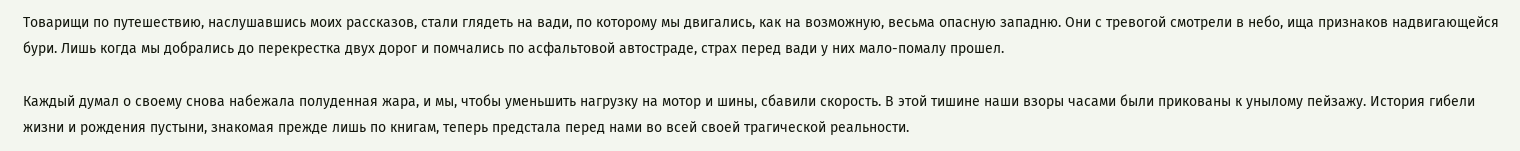Товарищи по путешествию, наслушавшись моих рассказов, стали глядеть на вади, по которому мы двигались, как на возможную, весьма опасную западню. Они с тревогой смотрели в небо, ища признаков надвигающейся бури. Лишь когда мы добрались до перекрестка двух дорог и помчались по асфальтовой автостраде, страх перед вади у них мало-помалу прошел.

Каждый думал о своему снова набежала полуденная жара, и мы, чтобы уменьшить нагрузку на мотор и шины, сбавили скорость. В этой тишине наши взоры часами были прикованы к унылому пейзажу. История гибели жизни и рождения пустыни, знакомая прежде лишь по книгам, теперь предстала перед нами во всей своей трагической реальности.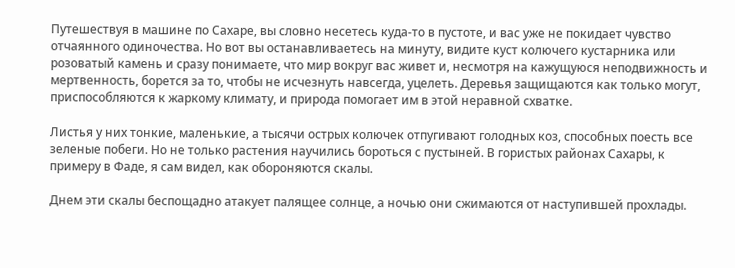Путешествуя в машине по Сахаре, вы словно несетесь куда-то в пустоте, и вас уже не покидает чувство отчаянного одиночества. Но вот вы останавливаетесь на минуту, видите куст колючего кустарника или розоватый камень и сразу понимаете, что мир вокруг вас живет и, несмотря на кажущуюся неподвижность и мертвенность, борется за то, чтобы не исчезнуть навсегда, уцелеть. Деревья защищаются как только могут, приспособляются к жаркому климату, и природа помогает им в этой неравной схватке.

Листья у них тонкие, маленькие, а тысячи острых колючек отпугивают голодных коз, способных поесть все зеленые побеги. Но не только растения научились бороться с пустыней. В гористых районах Сахары, к примеру в Фаде, я сам видел, как обороняются скалы.

Днем эти скалы беспощадно атакует палящее солнце, а ночью они сжимаются от наступившей прохлады.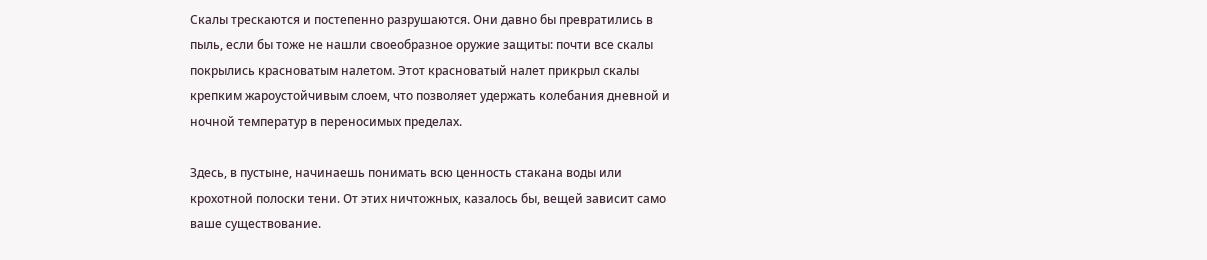Скалы трескаются и постепенно разрушаются. Они давно бы превратились в пыль, если бы тоже не нашли своеобразное оружие защиты: почти все скалы покрылись красноватым налетом. Этот красноватый налет прикрыл скалы крепким жароустойчивым слоем, что позволяет удержать колебания дневной и ночной температур в переносимых пределах.

Здесь, в пустыне, начинаешь понимать всю ценность стакана воды или крохотной полоски тени. От этих ничтожных, казалось бы, вещей зависит само ваше существование.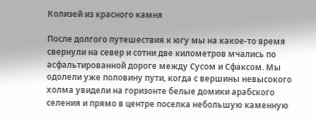Колизей из красного камня

После долгого путешествия к югу мы на какое-то время свернули на север и сотни две километров мчались по асфальтированной дороге между Сусом и Сфаксом. Мы одолели уже половину пути, когда с вершины невысокого холма увидели на горизонте белые домики арабского селения и прямо в центре поселка небольшую каменную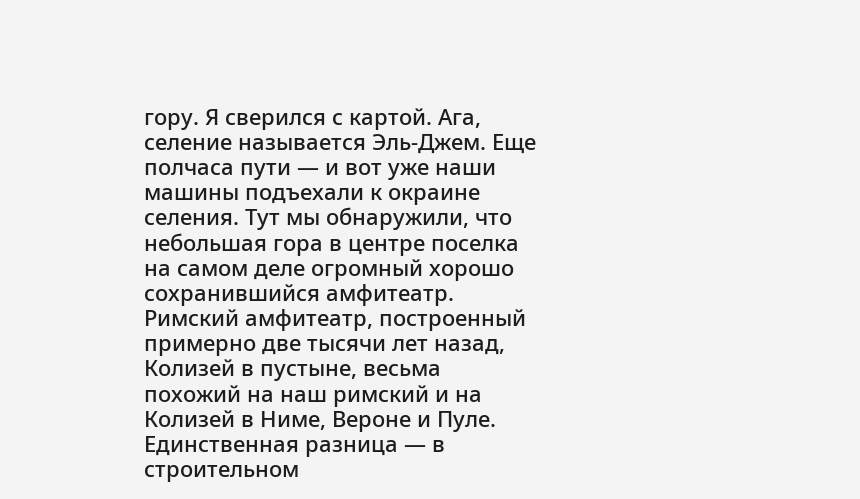гору. Я сверился с картой. Ага, селение называется Эль-Джем. Еще полчаса пути — и вот уже наши машины подъехали к окраине селения. Тут мы обнаружили, что небольшая гора в центре поселка на самом деле огромный хорошо сохранившийся амфитеатр. Римский амфитеатр, построенный примерно две тысячи лет назад, Колизей в пустыне, весьма похожий на наш римский и на Колизей в Ниме, Вероне и Пуле. Единственная разница — в строительном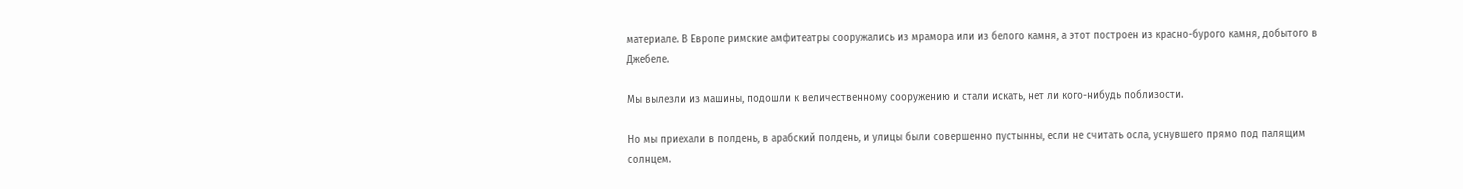материале. В Европе римские амфитеатры сооружались из мрамора или из белого камня, а этот построен из красно-бурого камня, добытого в Джебеле.

Мы вылезли из машины, подошли к величественному сооружению и стали искать, нет ли кого-нибудь поблизости.

Но мы приехали в полдень, в арабский полдень, и улицы были совершенно пустынны, если не считать осла, уснувшего прямо под палящим солнцем.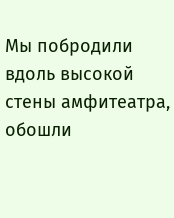Мы побродили вдоль высокой стены амфитеатра, обошли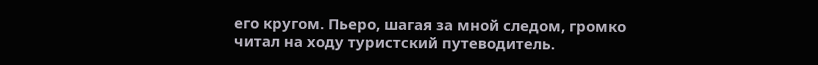его кругом. Пьеро, шагая за мной следом, громко читал на ходу туристский путеводитель.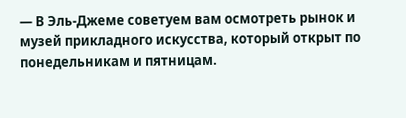— В Эль-Джеме советуем вам осмотреть рынок и музей прикладного искусства, который открыт по понедельникам и пятницам.